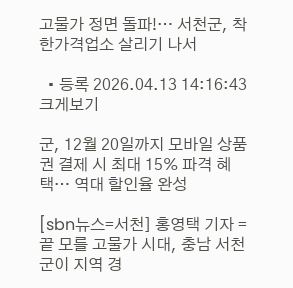고물가 정면 돌파!… 서천군, 착한가격업소 살리기 나서

  • 등록 2026.04.13 14:16:43
크게보기

군, 12월 20일까지 모바일 상품권 결제 시 최대 15% 파격 혜택… 역대 할인율 완성

[sbn뉴스=서천] 홍영택 기자 = 끝 모를 고물가 시대, 충남 서천군이 지역 경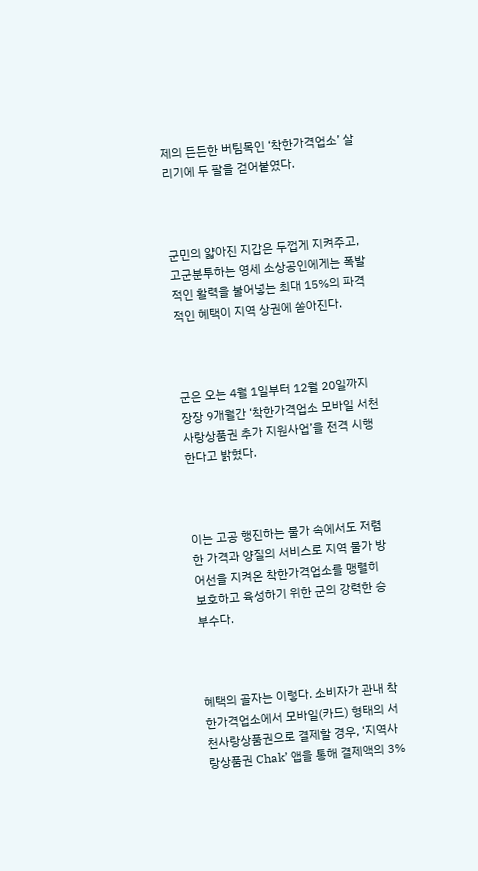제의 든든한 버팀목인 ‘착한가격업소’ 살리기에 두 팔을 걷어붙였다.



군민의 얇아진 지갑은 두껍게 지켜주고, 고군분투하는 영세 소상공인에게는 폭발적인 활력을 불어넣는 최대 15%의 파격적인 혜택이 지역 상권에 쏟아진다.



군은 오는 4월 1일부터 12월 20일까지 장장 9개월간 ‘착한가격업소 모바일 서천사랑상품권 추가 지원사업’을 전격 시행한다고 밝혔다.



이는 고공 행진하는 물가 속에서도 저렴한 가격과 양질의 서비스로 지역 물가 방어선을 지켜온 착한가격업소를 맹렬히 보호하고 육성하기 위한 군의 강력한 승부수다.



혜택의 골자는 이렇다. 소비자가 관내 착한가격업소에서 모바일(카드) 형태의 서천사랑상품권으로 결제할 경우, ‘지역사랑상품권 Chak’ 앱을 통해 결제액의 3%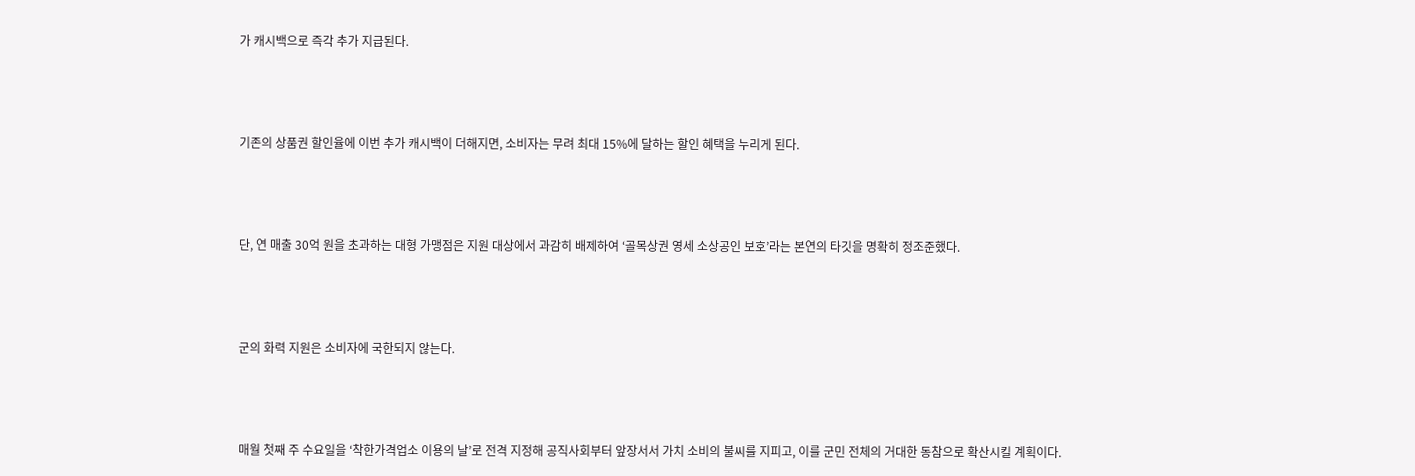가 캐시백으로 즉각 추가 지급된다.



기존의 상품권 할인율에 이번 추가 캐시백이 더해지면, 소비자는 무려 최대 15%에 달하는 할인 혜택을 누리게 된다.



단, 연 매출 30억 원을 초과하는 대형 가맹점은 지원 대상에서 과감히 배제하여 ‘골목상권 영세 소상공인 보호’라는 본연의 타깃을 명확히 정조준했다.



군의 화력 지원은 소비자에 국한되지 않는다.



매월 첫째 주 수요일을 ‘착한가격업소 이용의 날’로 전격 지정해 공직사회부터 앞장서서 가치 소비의 불씨를 지피고, 이를 군민 전체의 거대한 동참으로 확산시킬 계획이다.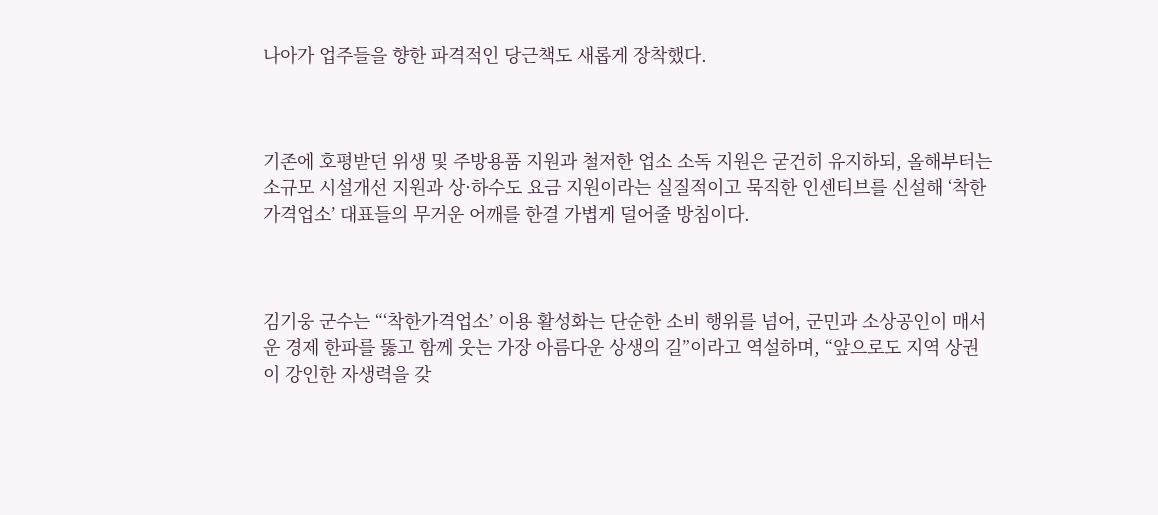나아가 업주들을 향한 파격적인 당근책도 새롭게 장착했다.



기존에 호평받던 위생 및 주방용품 지원과 철저한 업소 소독 지원은 굳건히 유지하되, 올해부터는 소규모 시설개선 지원과 상·하수도 요금 지원이라는 실질적이고 묵직한 인센티브를 신설해 ‘착한가격업소’ 대표들의 무거운 어깨를 한결 가볍게 덜어줄 방침이다.



김기웅 군수는 “‘착한가격업소’ 이용 활성화는 단순한 소비 행위를 넘어, 군민과 소상공인이 매서운 경제 한파를 뚫고 함께 웃는 가장 아름다운 상생의 길”이라고 역설하며, “앞으로도 지역 상권이 강인한 자생력을 갖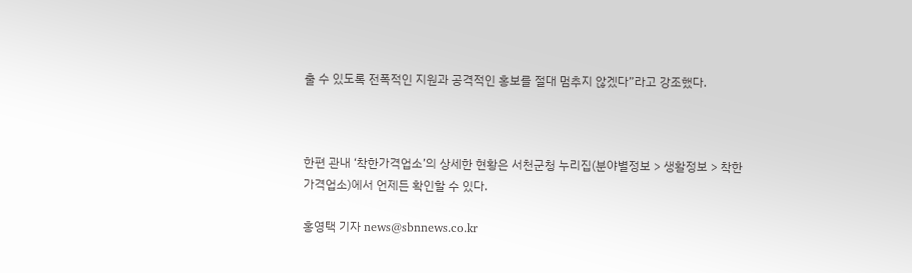출 수 있도록 전폭적인 지원과 공격적인 홍보를 절대 멈추지 않겠다”라고 강조했다.



한편 관내 ‘착한가격업소’의 상세한 현황은 서천군청 누리집(분야별정보 > 생활정보 > 착한가격업소)에서 언제든 확인할 수 있다.

홍영택 기자 news@sbnnews.co.kr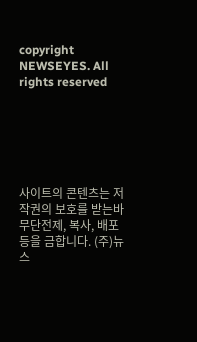copyright NEWSEYES. All rights reserved






사이트의 콘텐츠는 저작권의 보호를 받는바 무단전제, 복사, 배포 등을 금합니다. (주)뉴스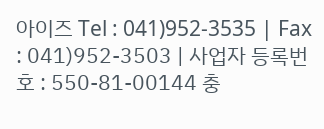아이즈 Tel : 041)952-3535 | Fax : 041)952-3503 | 사업자 등록번호 : 550-81-00144 충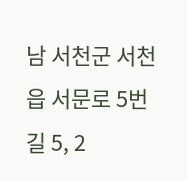남 서천군 서천읍 서문로 5번길 5, 2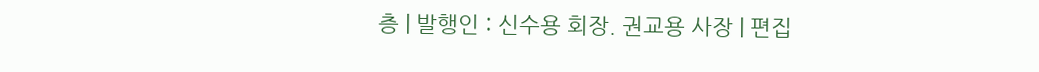층 | 발행인 : 신수용 회장. 권교용 사장 | 편집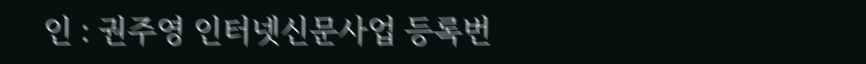인 : 권주영 인터넷신문사업 등록번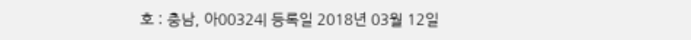호 : 충남, 아00324| 등록일 2018년 03월 12일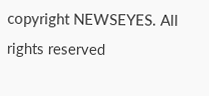copyright NEWSEYES. All rights reserved